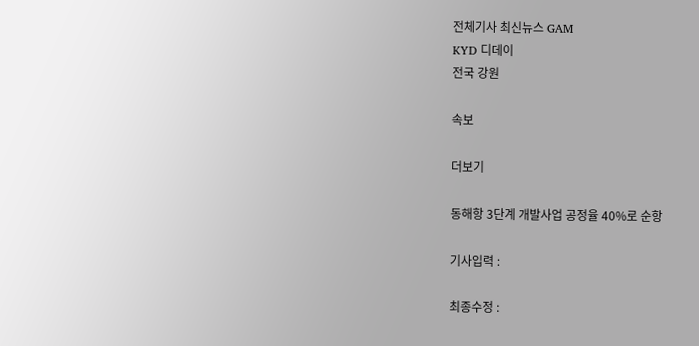전체기사 최신뉴스 GAM
KYD 디데이
전국 강원

속보

더보기

동해항 3단계 개발사업 공정율 40%로 순항

기사입력 :

최종수정 :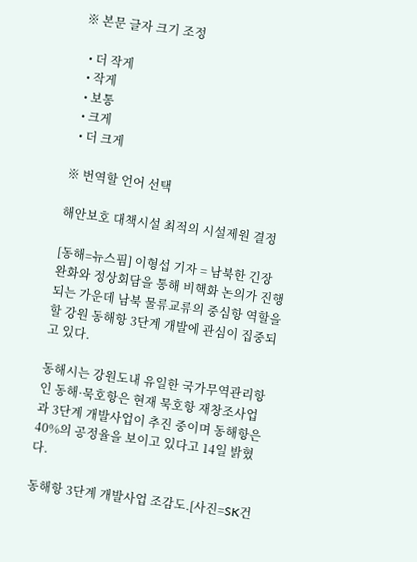※ 본문 글자 크기 조정

  • 더 작게
  • 작게
  • 보통
  • 크게
  • 더 크게

※ 번역할 언어 선택

해안보호 대책시설 최적의 시설제원 결정

[동해=뉴스핌] 이형섭 기자 = 남북한 긴장 완화와 정상회담을 통해 비핵화 논의가 진행되는 가운데 남북 물류교류의 중심항 역할을 할 강원 동해항 3단계 개발에 관심이 집중되고 있다.

동해시는 강원도내 유일한 국가무역관리항인 동해·묵호항은 현재 묵호항 재창조사업과 3단계 개발사업이 추진 중이며 동해항은 40%의 공정율을 보이고 있다고 14일 밝혔다.

동해항 3단계 개발사업 조감도.[사진=SK건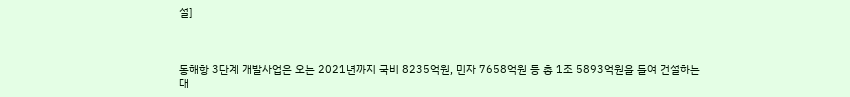설]



동해항 3단계 개발사업은 오는 2021년까지 국비 8235억원, 민자 7658억원 등 총 1조 5893억원을 들여 건설하는 대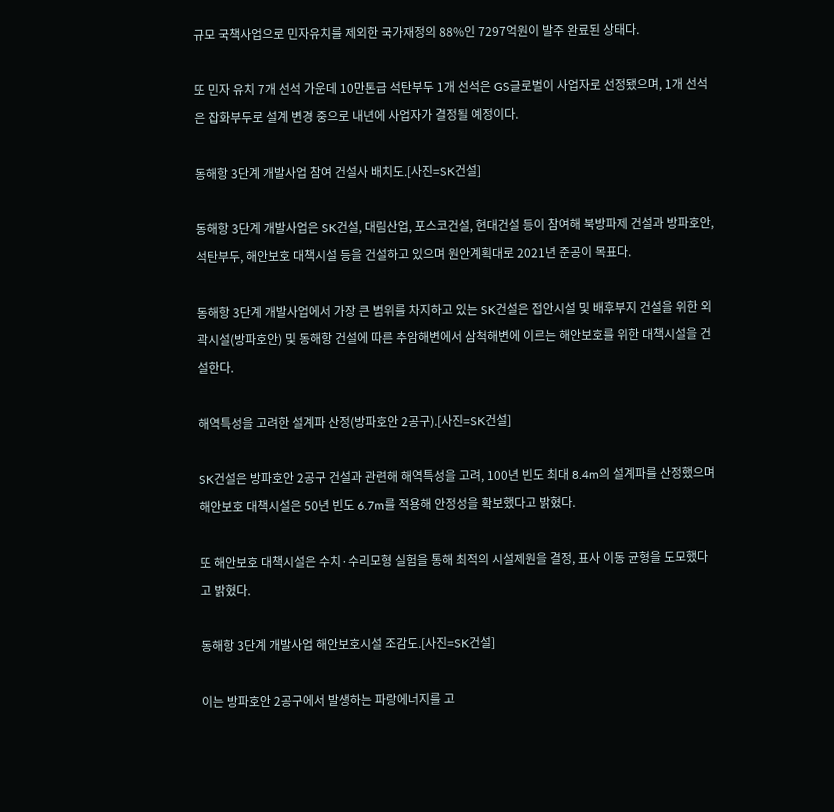규모 국책사업으로 민자유치를 제외한 국가재정의 88%인 7297억원이 발주 완료된 상태다.

또 민자 유치 7개 선석 가운데 10만톤급 석탄부두 1개 선석은 GS글로벌이 사업자로 선정됐으며, 1개 선석은 잡화부두로 설계 변경 중으로 내년에 사업자가 결정될 예정이다.

동해항 3단계 개발사업 참여 건설사 배치도.[사진=SK건설]

동해항 3단계 개발사업은 SK건설, 대림산업, 포스코건설, 현대건설 등이 참여해 북방파제 건설과 방파호안, 석탄부두, 해안보호 대책시설 등을 건설하고 있으며 원안계획대로 2021년 준공이 목표다.

동해항 3단계 개발사업에서 가장 큰 범위를 차지하고 있는 SK건설은 접안시설 및 배후부지 건설을 위한 외곽시설(방파호안) 및 동해항 건설에 따른 추암해변에서 삼척해변에 이르는 해안보호를 위한 대책시설을 건설한다.

해역특성을 고려한 설계파 산정(방파호안 2공구).[사진=SK건설]

SK건설은 방파호안 2공구 건설과 관련해 해역특성을 고려, 100년 빈도 최대 8.4m의 설계파를 산정했으며 해안보호 대책시설은 50년 빈도 6.7m를 적용해 안정성을 확보했다고 밝혔다.

또 해안보호 대책시설은 수치·수리모형 실험을 통해 최적의 시설제원을 결정, 표사 이동 균형을 도모했다고 밝혔다.

동해항 3단계 개발사업 해안보호시설 조감도.[사진=SK건설]

이는 방파호안 2공구에서 발생하는 파랑에너지를 고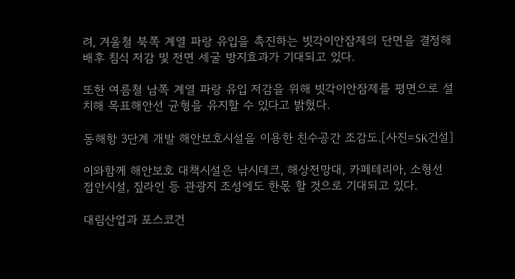려, 겨울철 북쪽 계열 파랑 유입을 촉진하는 빗각이안잠제의 단면을 결정해 배후 침식 저감 및 전면 세굴 방지효과가 기대되고 있다.

또한 여름철 남쪽 계열 파랑 유입 저감을 위해 빗각이안잠제를 평면으로 설치해 목표해안선 균형을 유지할 수 있다고 밝혔다.

동해항 3단계 개발 해안보호시설을 이용한 친수공간 조감도.[사진=SK건설]

이와함께 해안보호 대책시설은 낚시데크, 해상전망대, 카페테리아, 소형선 접안시설, 짚라인 등 관광지 조성에도 한몫 할 것으로 기대되고 있다.

대림산업과 포스코건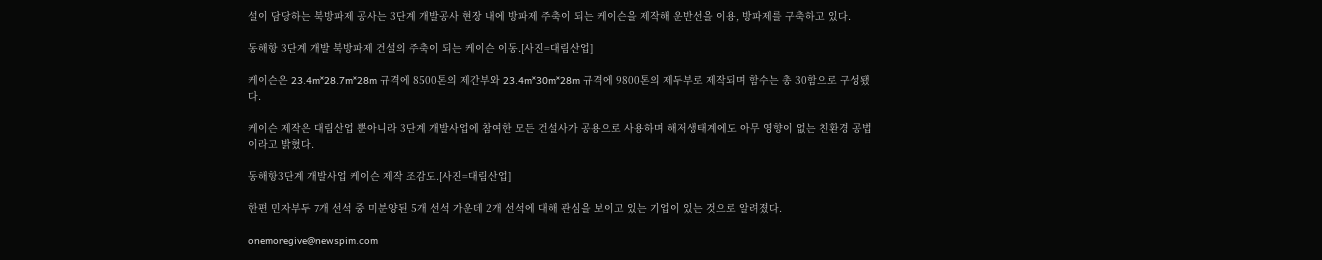설이 담당하는 북방파제 공사는 3단계 개발공사 현장 내에 방파제 주축이 되는 케이슨을 제작해 운반선을 이용, 방파제를 구축하고 있다.

동해항 3단계 개발 북방파제 건설의 주축이 되는 케이슨 이동.[사진=대림산업]

케이슨은 23.4m˟28.7m˟28m 규격에 8500톤의 제간부와 23.4m˟30m˟28m 규격에 9800톤의 제두부로 제작되며 함수는 총 30함으로 구성됐다.

케이슨 제작은 대림산업 뿐아니라 3단계 개발사업에 참여한 모든 건설사가 공용으로 사용하며 해저생태계에도 아무 영향이 없는 친환경 공법이라고 밝혔다.

동해항3단계 개발사업 케이슨 제작 조감도.[사진=대림산업]

한편 민자부두 7개 선석 중 미분양된 5개 선석 가운데 2개 선석에 대해 관심을 보이고 있는 기업이 있는 것으로 알려졌다.

onemoregive@newspim.com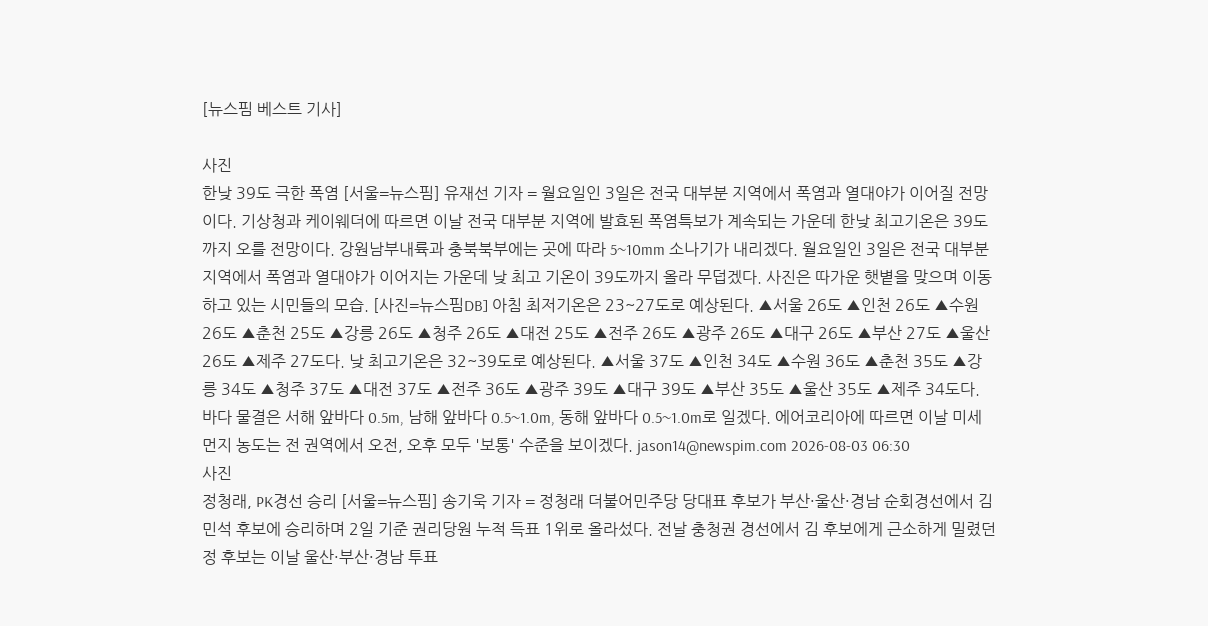[뉴스핌 베스트 기사]

사진
한낮 39도 극한 폭염 [서울=뉴스핌] 유재선 기자 = 월요일인 3일은 전국 대부분 지역에서 폭염과 열대야가 이어질 전망이다. 기상청과 케이웨더에 따르면 이날 전국 대부분 지역에 발효된 폭염특보가 계속되는 가운데 한낮 최고기온은 39도까지 오를 전망이다. 강원남부내륙과 충북북부에는 곳에 따라 5~10mm 소나기가 내리겠다. 월요일인 3일은 전국 대부분 지역에서 폭염과 열대야가 이어지는 가운데 낮 최고 기온이 39도까지 올라 무덥겠다. 사진은 따가운 햇볕을 맞으며 이동하고 있는 시민들의 모습. [사진=뉴스핌DB] 아침 최저기온은 23~27도로 예상된다. ▲서울 26도 ▲인천 26도 ▲수원 26도 ▲춘천 25도 ▲강릉 26도 ▲청주 26도 ▲대전 25도 ▲전주 26도 ▲광주 26도 ▲대구 26도 ▲부산 27도 ▲울산 26도 ▲제주 27도다. 낮 최고기온은 32~39도로 예상된다. ▲서울 37도 ▲인천 34도 ▲수원 36도 ▲춘천 35도 ▲강릉 34도 ▲청주 37도 ▲대전 37도 ▲전주 36도 ▲광주 39도 ▲대구 39도 ▲부산 35도 ▲울산 35도 ▲제주 34도다. 바다 물결은 서해 앞바다 0.5m, 남해 앞바다 0.5~1.0m, 동해 앞바다 0.5~1.0m로 일겠다. 에어코리아에 따르면 이날 미세먼지 농도는 전 권역에서 오전, 오후 모두 '보통' 수준을 보이겠다. jason14@newspim.com 2026-08-03 06:30
사진
정청래, PK경선 승리 [서울=뉴스핌] 송기욱 기자 = 정청래 더불어민주당 당대표 후보가 부산·울산·경남 순회경선에서 김민석 후보에 승리하며 2일 기준 권리당원 누적 득표 1위로 올라섰다. 전날 충청권 경선에서 김 후보에게 근소하게 밀렸던 정 후보는 이날 울산·부산·경남 투표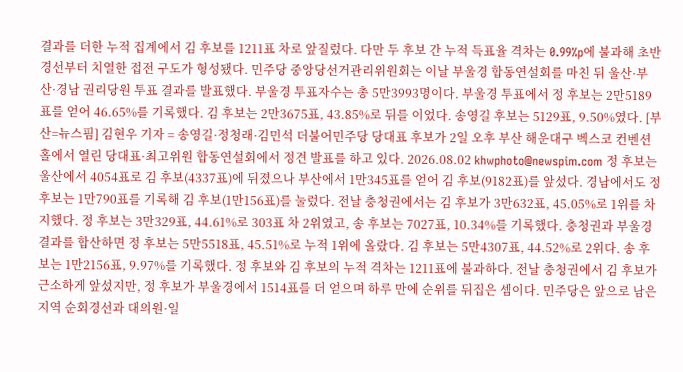결과를 더한 누적 집계에서 김 후보를 1211표 차로 앞질렀다. 다만 두 후보 간 누적 득표율 격차는 0.99%p에 불과해 초반 경선부터 치열한 접전 구도가 형성됐다. 민주당 중앙당선거관리위원회는 이날 부울경 합동연설회를 마친 뒤 울산·부산·경남 권리당원 투표 결과를 발표했다. 부울경 투표자수는 총 5만3993명이다. 부울경 투표에서 정 후보는 2만5189표를 얻어 46.65%를 기록했다. 김 후보는 2만3675표, 43.85%로 뒤를 이었다. 송영길 후보는 5129표, 9.50%였다. [부산=뉴스핌] 김현우 기자 = 송영길·정청래·김민석 더불어민주당 당대표 후보가 2일 오후 부산 해운대구 벡스코 컨벤션홀에서 열린 당대표·최고위원 합동연설회에서 정견 발표를 하고 있다. 2026.08.02 khwphoto@newspim.com 정 후보는 울산에서 4054표로 김 후보(4337표)에 뒤졌으나 부산에서 1만345표를 얻어 김 후보(9182표)를 앞섰다. 경남에서도 정 후보는 1만790표를 기록해 김 후보(1만156표)를 눌렀다. 전날 충청권에서는 김 후보가 3만632표, 45.05%로 1위를 차지했다. 정 후보는 3만329표, 44.61%로 303표 차 2위였고, 송 후보는 7027표, 10.34%를 기록했다. 충청권과 부울경 결과를 합산하면 정 후보는 5만5518표, 45.51%로 누적 1위에 올랐다. 김 후보는 5만4307표, 44.52%로 2위다. 송 후보는 1만2156표, 9.97%를 기록했다. 정 후보와 김 후보의 누적 격차는 1211표에 불과하다. 전날 충청권에서 김 후보가 근소하게 앞섰지만, 정 후보가 부울경에서 1514표를 더 얻으며 하루 만에 순위를 뒤집은 셈이다. 민주당은 앞으로 남은 지역 순회경선과 대의원·일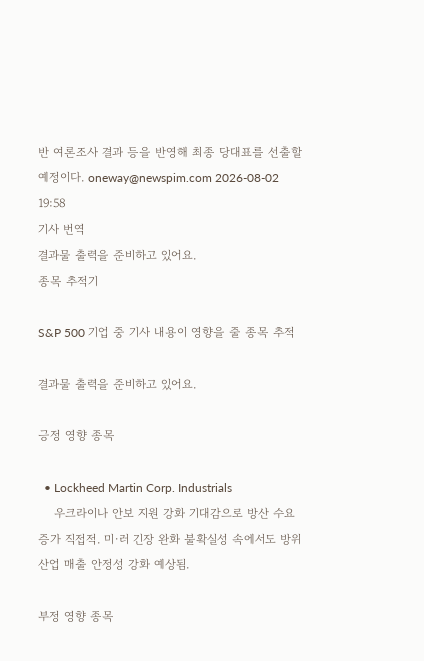반 여론조사 결과 등을 반영해 최종 당대표를 선출할 예정이다. oneway@newspim.com 2026-08-02 19:58
기사 번역
결과물 출력을 준비하고 있어요.
종목 추적기

S&P 500 기업 중 기사 내용이 영향을 줄 종목 추적

결과물 출력을 준비하고 있어요.

긍정 영향 종목

  • Lockheed Martin Corp. Industrials
    우크라이나 안보 지원 강화 기대감으로 방산 수요 증가 직접적. 미·러 긴장 완화 불확실성 속에서도 방위산업 매출 안정성 강화 예상됨.

부정 영향 종목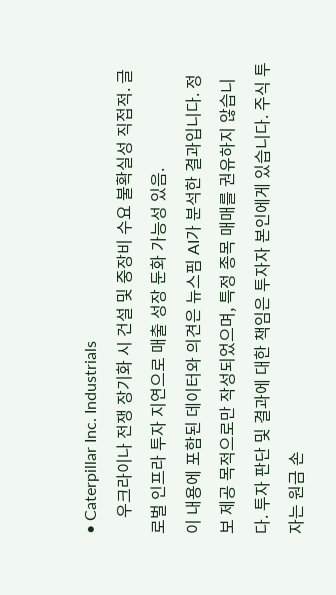• Caterpillar Inc. Industrials
    우크라이나 전쟁 장기화 시 건설 및 중장비 수요 불확실성 직접적. 글로벌 인프라 투자 지연으로 매출 성장 둔화 가능성 있음.
이 내용에 포함된 데이터와 의견은 뉴스핌 AI가 분석한 결과입니다. 정보 제공 목적으로만 작성되었으며, 특정 종목 매매를 권유하지 않습니다. 투자 판단 및 결과에 대한 책임은 투자자 본인에게 있습니다. 주식 투자는 원금 손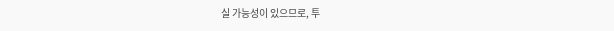실 가능성이 있으므로, 투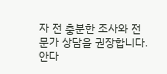자 전 충분한 조사와 전문가 상담을 권장합니다.
안다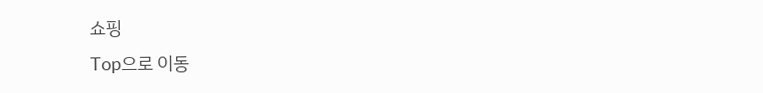쇼핑
Top으로 이동